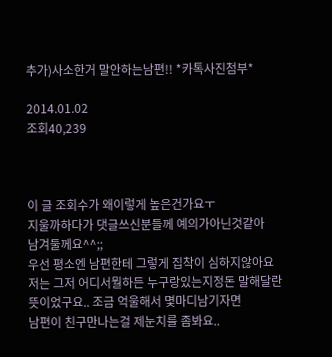추가)사소한거 말안하는남편!! *카톡사진첨부*

2014.01.02
조회40,239



이 글 조회수가 왜이렇게 높은건가요ㅜ
지울까하다가 댓글쓰신분들께 예의가아닌것같아
남겨둘께요^^;;
우선 평소엔 남편한테 그렇게 집착이 심하지않아요
저는 그저 어디서뭘하든 누구랑있는지정돈 말해달란
뜻이었구요.. 조금 억울해서 몇마디남기자면
남편이 친구만나는걸 제눈치를 좀봐요..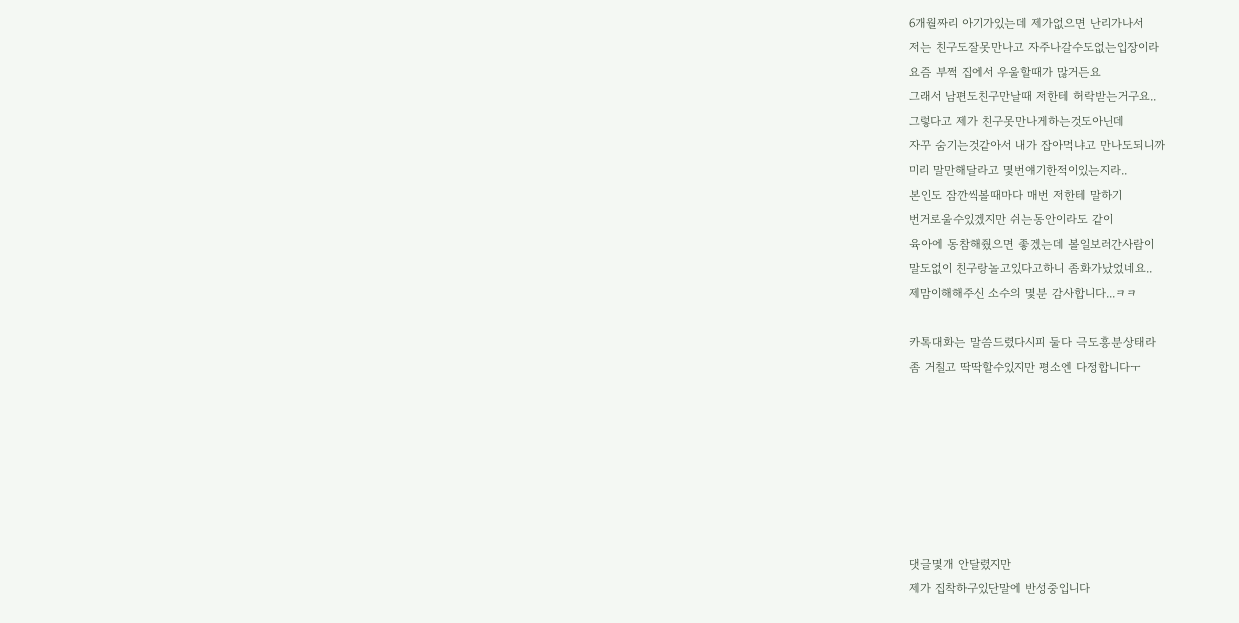6개월짜리 아기가있는데 제가없으면 난리가나서
저는 친구도잘못만나고 자주나갈수도없는입장이라
요즘 부쩍 집에서 우울할때가 많거든요
그래서 남편도친구만날때 저한테 허락받는거구요..
그렇다고 제가 친구못만나게하는것도아닌데
자꾸 숨기는것같아서 내가 잡아먹냐고 만나도되니까
미리 말만해달라고 몇번얘기한적이있는지라..
본인도 잠깐씩볼때마다 매번 저한테 말하기
번거로울수있겠지만 쉬는동안이라도 같이
육아에 동참해줬으면 좋겠는데 볼일보러간사람이
말도없이 친구랑놀고있다고하니 좀화가났었네요..
제맘이해해주신 소수의 몇분 감사합니다...ㅋㅋ

카톡대화는 말씀드렸다시피 둘다 극도흥분상태라
좀 거칠고 딱딱할수있지만 평소엔 다정합니다ㅜ







댓글몇개 안달렸지만
제가 집착하구있단말에 반성중입니다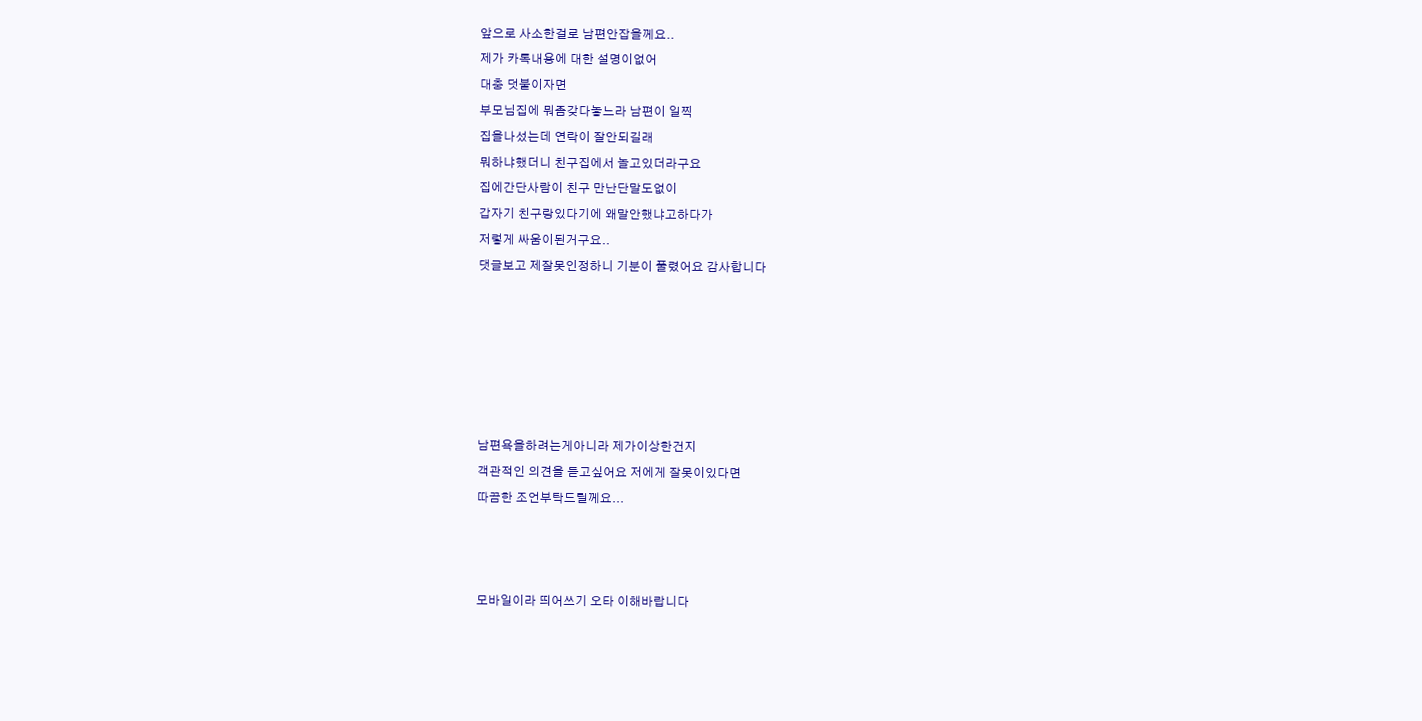앞으로 사소한걸로 남편안잡을께요..
제가 카톡내용에 대한 설명이없어
대충 덧붙이자면
부모님집에 뭐좀갖다놓느라 남편이 일찍
집을나섰는데 연락이 잘안되길래
뭐하냐했더니 친구집에서 놀고있더라구요
집에간단사람이 친구 만난단말도없이
갑자기 친구랑있다기에 왜말안했냐고하다가
저렇게 싸움이된거구요..
댓글보고 제잘못인정하니 기분이 풀렸어요 감사합니다






남편욕을하려는게아니라 제가이상한건지
객관적인 의견을 듣고싶어요 저에게 잘못이있다면
따끔한 조언부탁드릴께요...



모바일이라 띄어쓰기 오타 이해바랍니다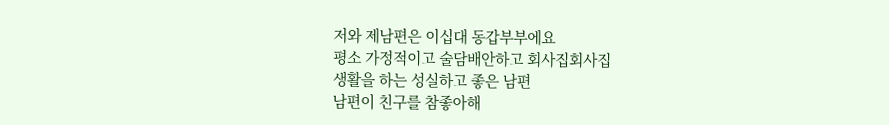저와 제남편은 이십대 동갑부부에요
평소 가정적이고 술담배안하고 회사집회사집
생활을 하는 성실하고 좋은 남편
남편이 친구를 참좋아해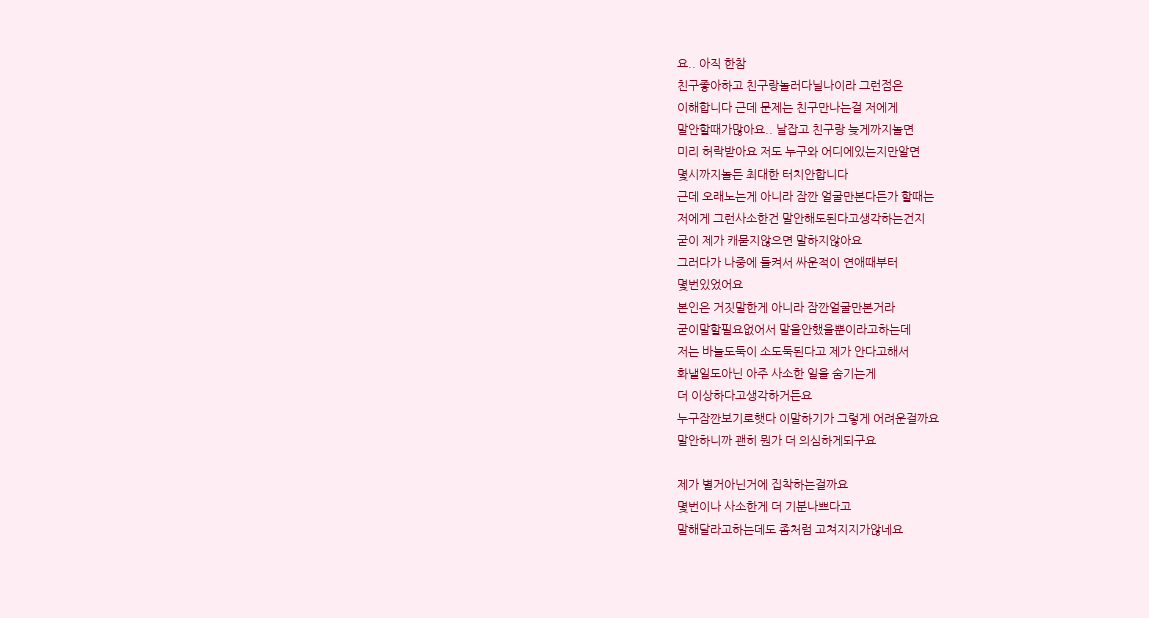요.. 아직 한참
친구좋아하고 친구랑놀러다닐나이라 그런점은
이해합니다 근데 문제는 친구만나는걸 저에게
말안할때가많아요.. 날잡고 친구랑 늦게까지놀면
미리 허락받아요 저도 누구와 어디에있는지만알면
몇시까지놀든 최대한 터치안합니다
근데 오래노는게 아니라 잠깐 얼굴만본다든가 할때는
저에게 그런사소한건 말안해도된다고생각하는건지
굳이 제가 캐묻지않으면 말하지않아요
그러다가 나중에 들켜서 싸운적이 연애때부터
몇번있었어요
본인은 거짓말한게 아니라 잠깐얼굴만본거라
굳이말할필요없어서 말을안했을뿐이라고하는데
저는 바늘도둑이 소도둑된다고 제가 안다고해서
화낼일도아닌 아주 사소한 일을 숨기는게
더 이상하다고생각하거든요
누구잠깐보기로햇다 이말하기가 그렇게 어려운걸까요
말안하니까 괜히 뭔가 더 의심하게되구요

제가 별거아닌거에 집착하는걸까요
몇번이나 사소한게 더 기분나쁘다고
말해달라고하는데도 좀처럼 고쳐지지가않네요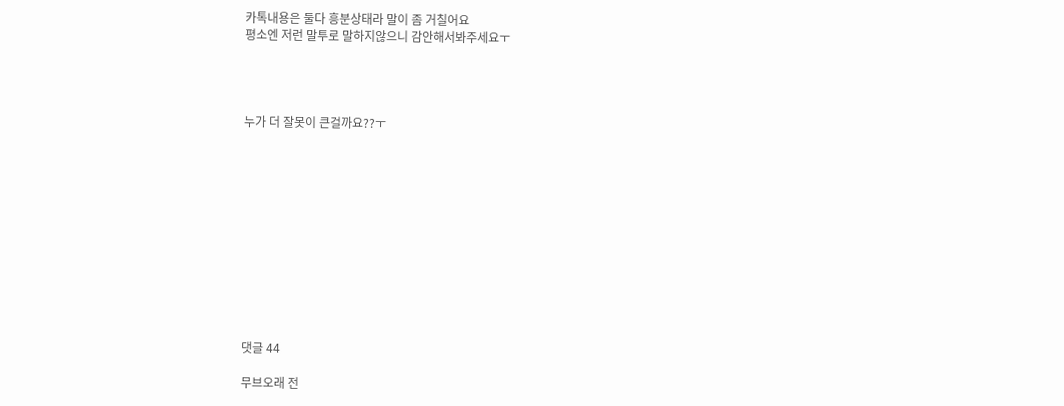카톡내용은 둘다 흥분상태라 말이 좀 거칠어요
평소엔 저런 말투로 말하지않으니 감안해서봐주세요ㅜ




누가 더 잘못이 큰걸까요??ㅜ












댓글 44

무브오래 전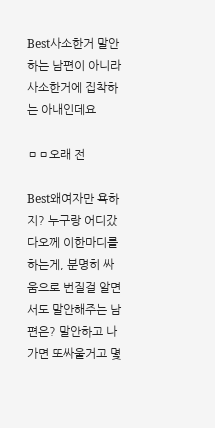Best사소한거 말안하는 남편이 아니라 사소한거에 집착하는 아내인데요

ㅁㅁ오래 전

Best왜여자만 욕하지? 누구랑 어디갔다오께 이한마디를 하는게, 분명히 싸움으로 번질걸 알면서도 말안해주는 남편은? 말안하고 나가면 또싸울거고 몇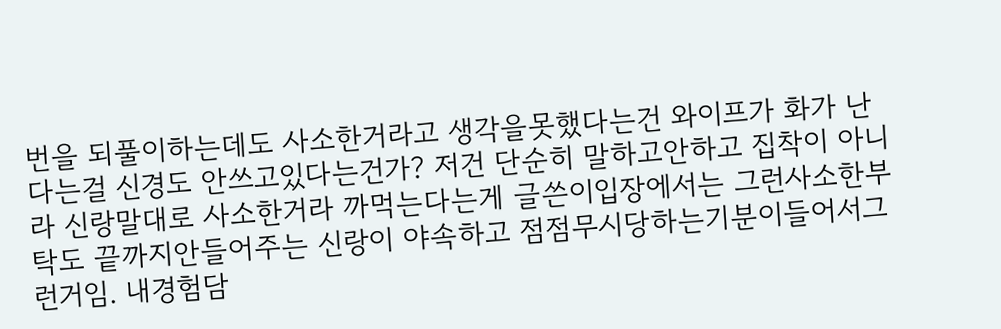번을 되풀이하는데도 사소한거라고 생각을못했다는건 와이프가 화가 난다는걸 신경도 안쓰고있다는건가? 저건 단순히 말하고안하고 집착이 아니라 신랑말대로 사소한거라 까먹는다는게 글쓴이입장에서는 그런사소한부탁도 끝까지안들어주는 신랑이 야속하고 점점무시당하는기분이들어서그런거임. 내경험담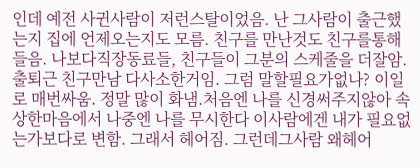인데 예전 사귄사람이 저런스탈이었음. 난 그사람이 출근했는지 집에 언제오는지도 모름. 친구를 만난것도 친구를통해들음. 나보다직장동료들, 친구들이 그분의 스케줄을 더잘암. 출퇴근 친구만남 다사소한거임. 그럼 말할필요가없나? 이일로 매번싸움. 정말 많이 화냄.처음엔 나를 신경써주지않아 속상한마음에서 나중엔 나를 무시한다 이사람에겐 내가 필요없는가보다로 변함. 그래서 헤어짐. 그런데그사람 왜헤어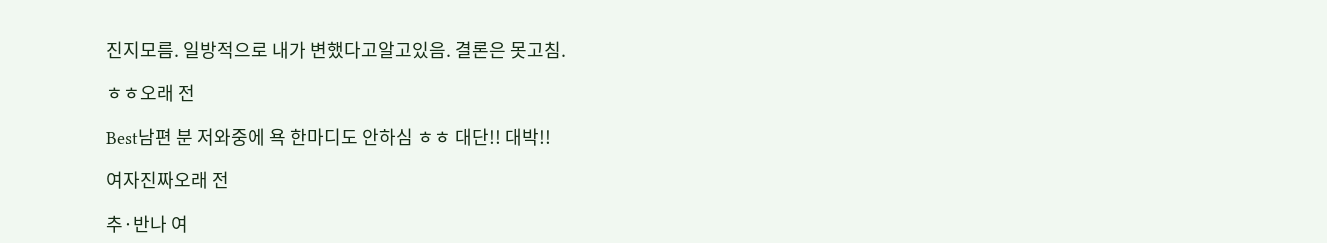진지모름. 일방적으로 내가 변했다고알고있음. 결론은 못고침.

ㅎㅎ오래 전

Best남편 분 저와중에 욕 한마디도 안하심 ㅎㅎ 대단!! 대박!!

여자진짜오래 전

추·반나 여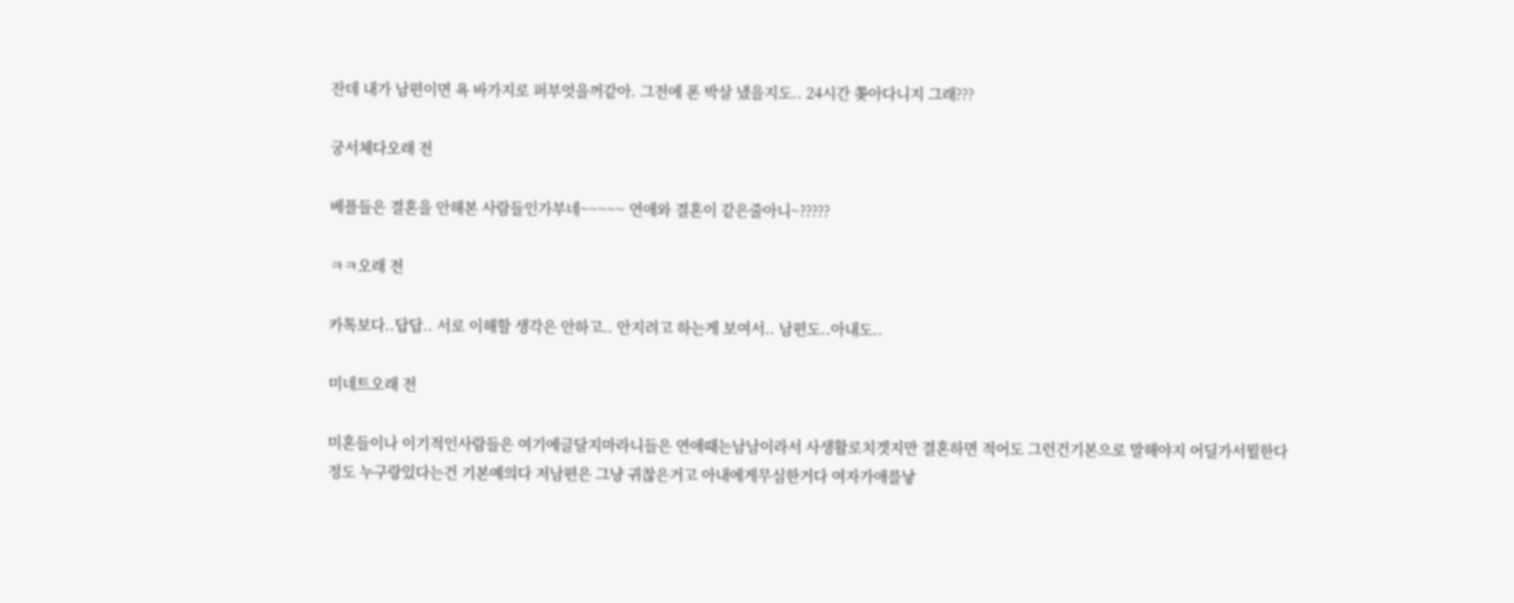잔데 내가 남편이면 욕 바가지로 퍼부엇을꺼같아. 그전에 폰 박살 냈을지도.. 24시간 쫒아다니지 그래???

궁서체다오래 전

베플들은 결혼을 안해본 사람들인가부네~~~~~ 연애와 결혼이 같은줄아니~?????

ㅋㅋ오래 전

카톡보다..답답.. 서로 이해할 생각은 안하고.. 안지려고 하는게 보여서.. 남편도..아내도..

미네트오래 전

미혼들이나 이기적인사람들은 여기에글달지마라니들은 연애때는남남이라서 사생활로치겟지만 결혼하면 적어도 그런건기본으로 말해야지 어딜가서뭘한다정도 누구랑있다는건 기본예의다 저남편은 그냥 귀찮은거고 아내에게무심한거다 여자가애를낳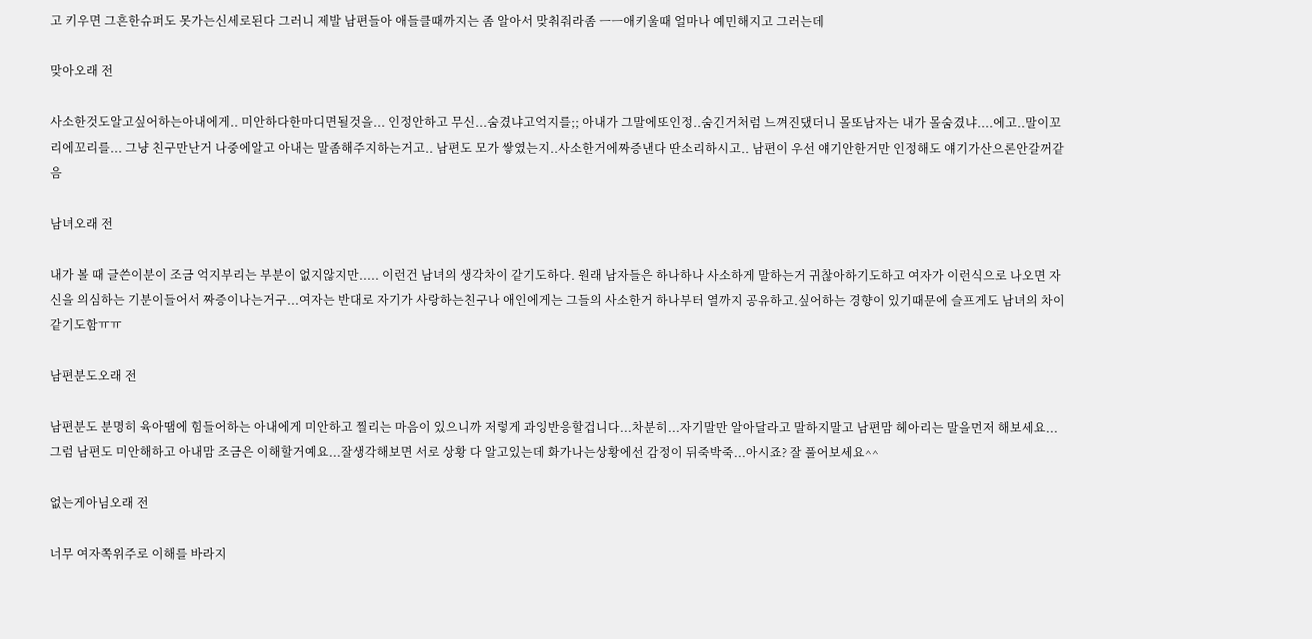고 키우면 그흔한슈퍼도 못가는신세로된다 그러니 제발 남편들아 애들클때까지는 좀 알아서 맞춰줘라좀 ㅡㅡ애키울때 얼마나 예민해지고 그러는데

맞아오래 전

사소한것도알고싶어하는아내에게.. 미안하다한마디면될것을... 인정안하고 무신...숨겼냐고억지를;; 아내가 그말에또인정..숨긴거처럼 느껴진댔더니 몰또남자는 내가 몰숨겼냐....에고..말이꼬리에꼬리를... 그냥 친구만난거 나중에알고 아내는 말좀해주지하는거고.. 남편도 모가 쌓였는지..사소한거에짜증낸다 딴소리하시고.. 남편이 우선 얘기안한거만 인정해도 얘기가산으론안갈꺼같음

남녀오래 전

내가 볼 때 글쓴이분이 조금 억지부리는 부분이 없지않지만..... 이런건 남녀의 생각차이 같기도하다. 원래 남자들은 하나하나 사소하게 말하는거 귀찮아하기도하고 여자가 이런식으로 나오면 자신을 의심하는 기분이들어서 짜증이나는거구...여자는 반대로 자기가 사랑하는친구나 애인에게는 그들의 사소한거 하나부터 열까지 공유하고.싶어하는 경향이 있기때문에 슬프게도 남녀의 차이 같기도함ㅠㅠ

남편분도오래 전

남편분도 분명히 육아땜에 힘들어하는 아내에게 미안하고 찔리는 마음이 있으니까 저렇게 과잉반응할겁니다...차분히...자기말만 알아달라고 말하지말고 남편맘 헤아리는 말을먼저 해보세요...그럼 남편도 미안해하고 아내맘 조금은 이해할거예요...잘생각해보면 서로 상황 다 알고있는데 화가나는상황에선 감정이 뒤죽박죽...아시죠? 잘 풀어보세요^^

없는게아님오래 전

너무 여자쪽위주로 이해를 바라지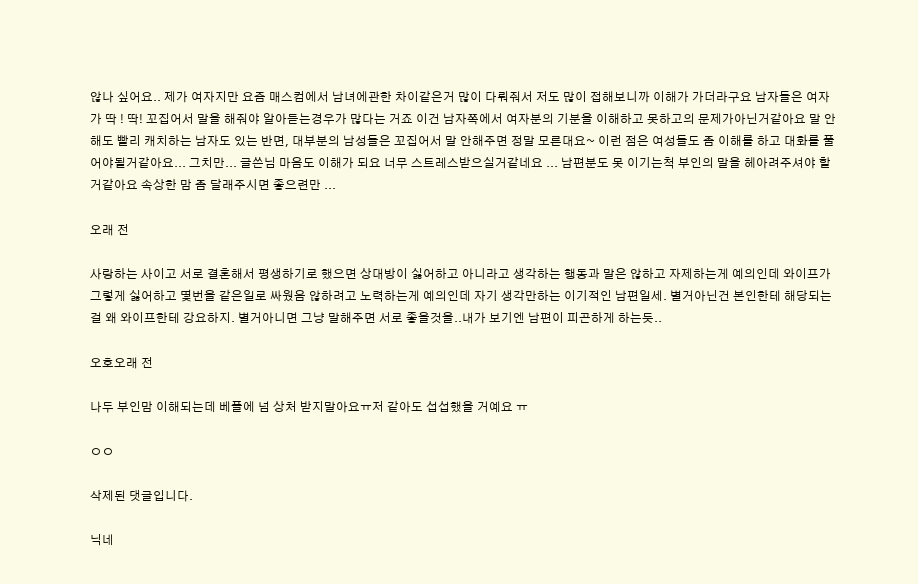않나 싶어요.. 제가 여자지만 요즘 매스컴에서 남녀에관한 차이같은거 많이 다뤄줘서 저도 많이 접해보니까 이해가 가더라구요 남자들은 여자가 딱 ! 딱! 꼬집어서 말을 해줘야 알아듣는경우가 많다는 거죠 이건 남자쪽에서 여자분의 기분을 이해하고 못하고의 문제가아닌거같아요 말 안해도 빨리 캐치하는 남자도 있는 반면, 대부분의 남성들은 꼬집어서 말 안해주면 정말 모른대요~ 이런 점은 여성들도 좀 이해를 하고 대화를 풀어야될거같아요... 그치만... 글쓴님 마음도 이해가 되요 너무 스트레스받으실거같네요 ... 남편분도 못 이기는척 부인의 말을 헤아려주셔야 할 거같아요 속상한 맘 좀 달래주시면 좋으련만 ...

오래 전

사랑하는 사이고 서로 결혼해서 평생하기로 했으면 상대방이 싫어하고 아니라고 생각하는 행동과 말은 않하고 자제하는게 예의인데 와이프가 그렇게 싫어하고 몇번을 같은일로 싸웠음 않하려고 노력하는게 예의인데 자기 생각만하는 이기적인 남편일세. 별거아닌건 본인한테 해당되는걸 왜 와이프한테 강요하지. 별거아니면 그냥 말해주면 서로 좋을것을..내가 보기엔 남편이 피곤하게 하는듯..

오호오래 전

나두 부인맘 이해되는데 베플에 넘 상처 받지말아요ㅠ저 같아도 섭섭했을 거예요 ㅠ

ㅇㅇ

삭제된 댓글입니다.

닉네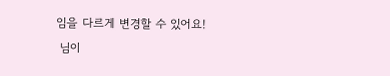임을 다르게 변경할 수 있어요!
 님이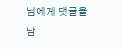님에게 댓글을 남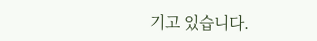기고 있습니다.